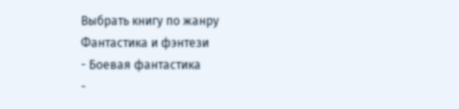Выбрать книгу по жанру
Фантастика и фэнтези
- Боевая фантастика
-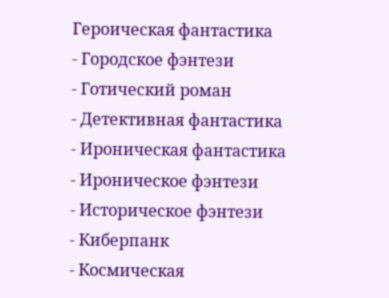Героическая фантастика
- Городское фэнтези
- Готический роман
- Детективная фантастика
- Ироническая фантастика
- Ироническое фэнтези
- Историческое фэнтези
- Киберпанк
- Космическая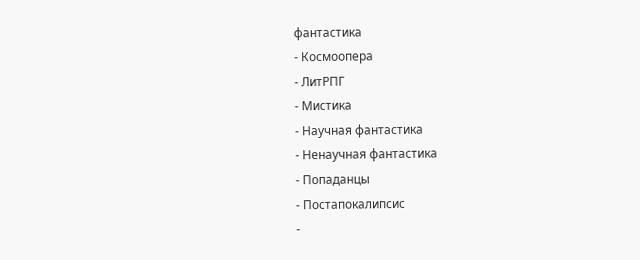фантастика
- Космоопера
- ЛитРПГ
- Мистика
- Научная фантастика
- Ненаучная фантастика
- Попаданцы
- Постапокалипсис
-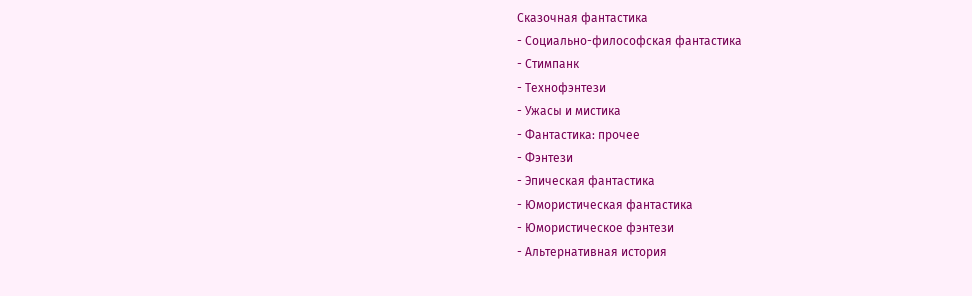Сказочная фантастика
- Социально-философская фантастика
- Стимпанк
- Технофэнтези
- Ужасы и мистика
- Фантастика: прочее
- Фэнтези
- Эпическая фантастика
- Юмористическая фантастика
- Юмористическое фэнтези
- Альтернативная история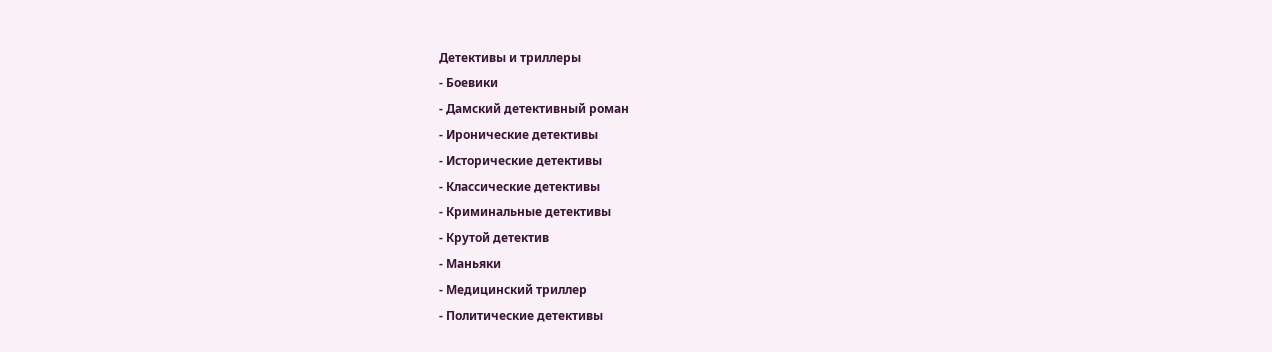Детективы и триллеры
- Боевики
- Дамский детективный роман
- Иронические детективы
- Исторические детективы
- Классические детективы
- Криминальные детективы
- Крутой детектив
- Маньяки
- Медицинский триллер
- Политические детективы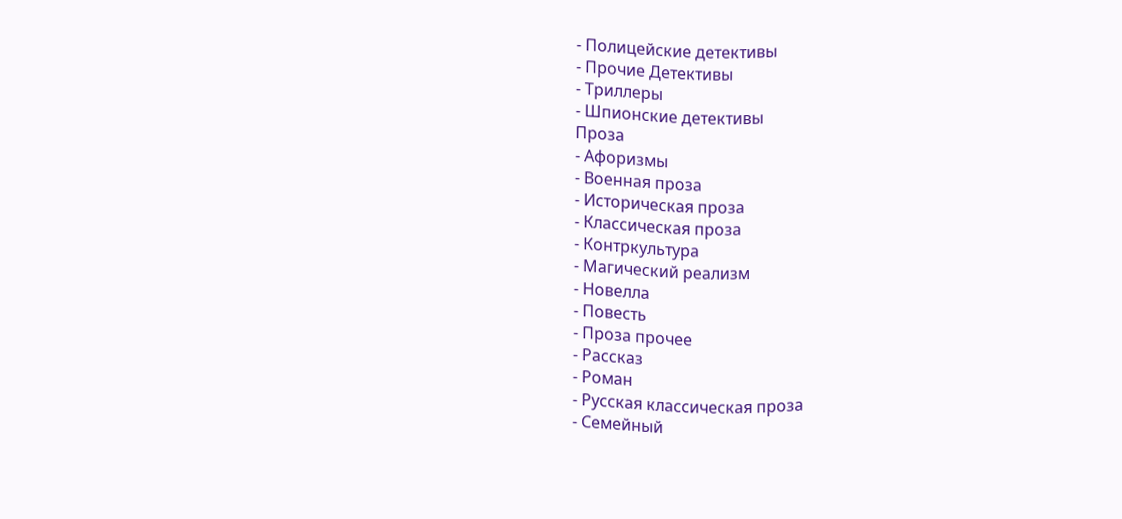- Полицейские детективы
- Прочие Детективы
- Триллеры
- Шпионские детективы
Проза
- Афоризмы
- Военная проза
- Историческая проза
- Классическая проза
- Контркультура
- Магический реализм
- Новелла
- Повесть
- Проза прочее
- Рассказ
- Роман
- Русская классическая проза
- Семейный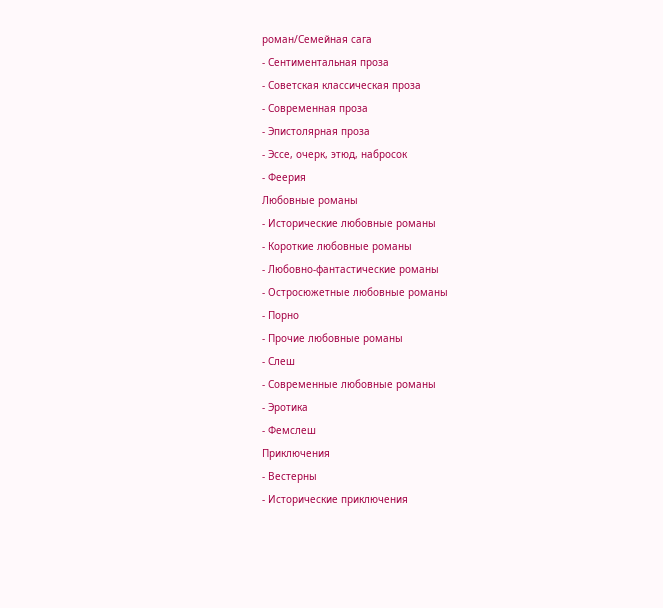роман/Семейная сага
- Сентиментальная проза
- Советская классическая проза
- Современная проза
- Эпистолярная проза
- Эссе, очерк, этюд, набросок
- Феерия
Любовные романы
- Исторические любовные романы
- Короткие любовные романы
- Любовно-фантастические романы
- Остросюжетные любовные романы
- Порно
- Прочие любовные романы
- Слеш
- Современные любовные романы
- Эротика
- Фемслеш
Приключения
- Вестерны
- Исторические приключения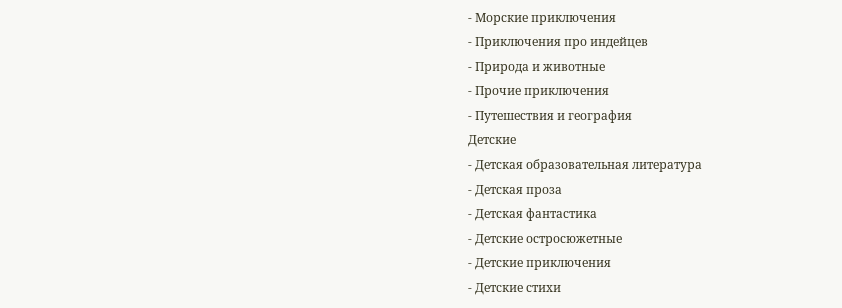- Морские приключения
- Приключения про индейцев
- Природа и животные
- Прочие приключения
- Путешествия и география
Детские
- Детская образовательная литература
- Детская проза
- Детская фантастика
- Детские остросюжетные
- Детские приключения
- Детские стихи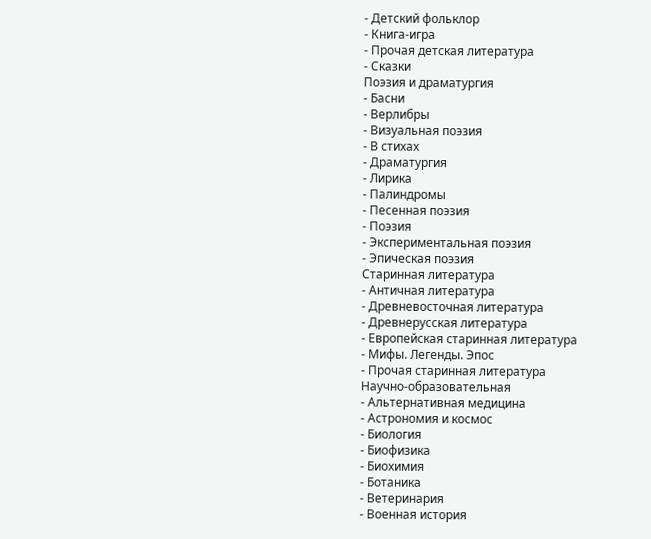- Детский фольклор
- Книга-игра
- Прочая детская литература
- Сказки
Поэзия и драматургия
- Басни
- Верлибры
- Визуальная поэзия
- В стихах
- Драматургия
- Лирика
- Палиндромы
- Песенная поэзия
- Поэзия
- Экспериментальная поэзия
- Эпическая поэзия
Старинная литература
- Античная литература
- Древневосточная литература
- Древнерусская литература
- Европейская старинная литература
- Мифы. Легенды. Эпос
- Прочая старинная литература
Научно-образовательная
- Альтернативная медицина
- Астрономия и космос
- Биология
- Биофизика
- Биохимия
- Ботаника
- Ветеринария
- Военная история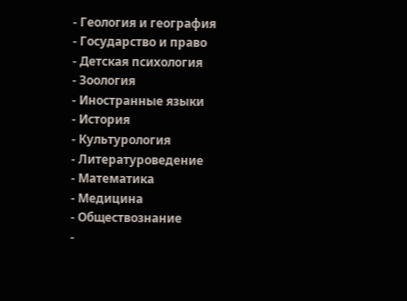- Геология и география
- Государство и право
- Детская психология
- Зоология
- Иностранные языки
- История
- Культурология
- Литературоведение
- Математика
- Медицина
- Обществознание
-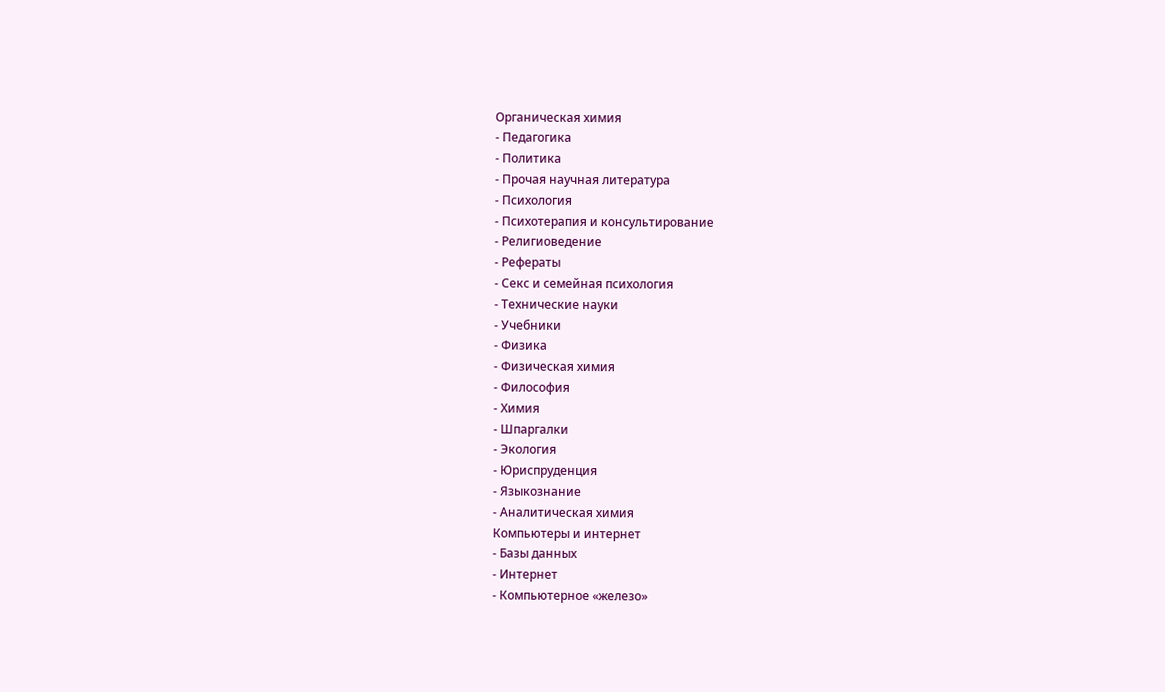Органическая химия
- Педагогика
- Политика
- Прочая научная литература
- Психология
- Психотерапия и консультирование
- Религиоведение
- Рефераты
- Секс и семейная психология
- Технические науки
- Учебники
- Физика
- Физическая химия
- Философия
- Химия
- Шпаргалки
- Экология
- Юриспруденция
- Языкознание
- Аналитическая химия
Компьютеры и интернет
- Базы данных
- Интернет
- Компьютерное «железо»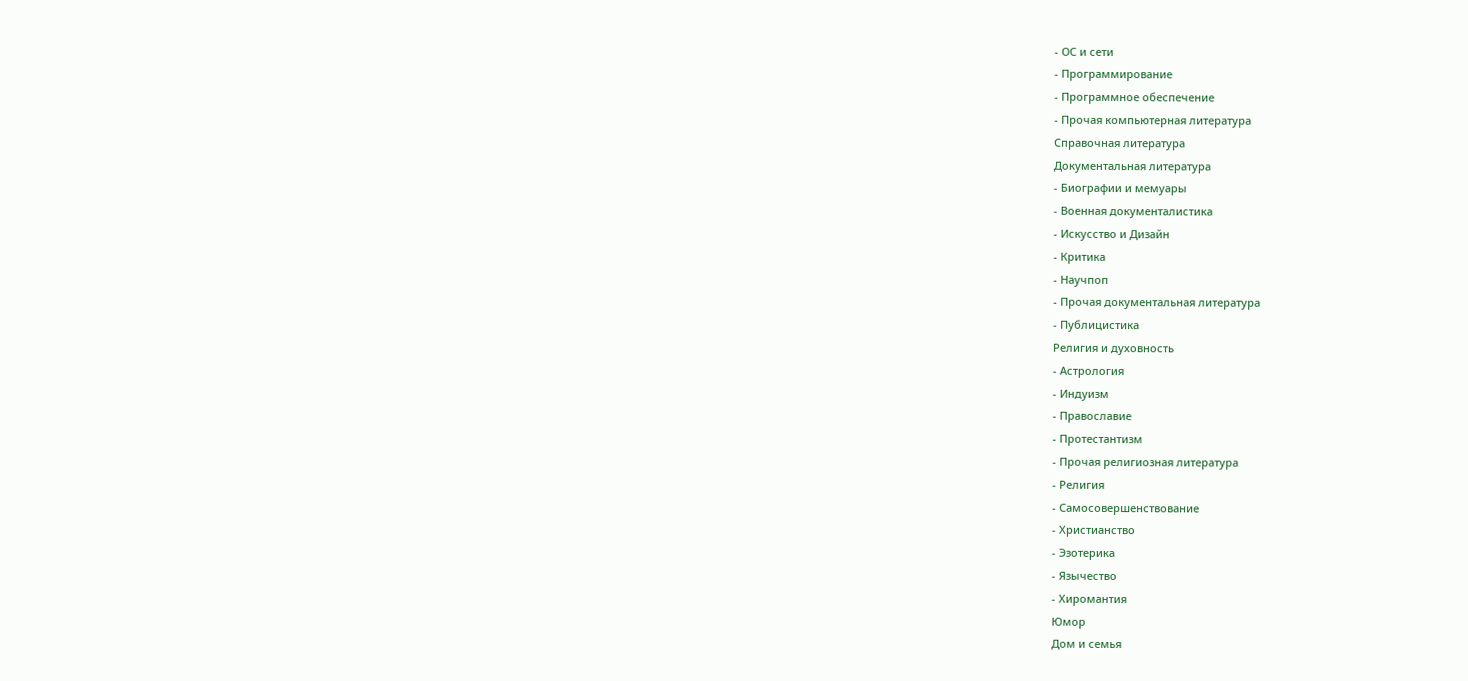- ОС и сети
- Программирование
- Программное обеспечение
- Прочая компьютерная литература
Справочная литература
Документальная литература
- Биографии и мемуары
- Военная документалистика
- Искусство и Дизайн
- Критика
- Научпоп
- Прочая документальная литература
- Публицистика
Религия и духовность
- Астрология
- Индуизм
- Православие
- Протестантизм
- Прочая религиозная литература
- Религия
- Самосовершенствование
- Христианство
- Эзотерика
- Язычество
- Хиромантия
Юмор
Дом и семья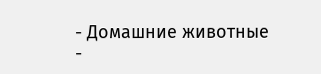- Домашние животные
-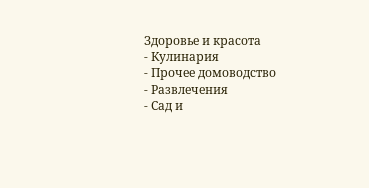Здоровье и красота
- Кулинария
- Прочее домоводство
- Развлечения
- Сад и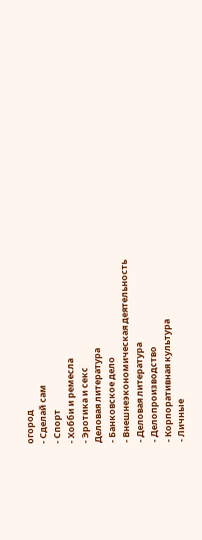огород
- Сделай сам
- Спорт
- Хобби и ремесла
- Эротика и секс
Деловая литература
- Банковское дело
- Внешнеэкономическая деятельность
- Деловая литература
- Делопроизводство
- Корпоративная культура
- Личные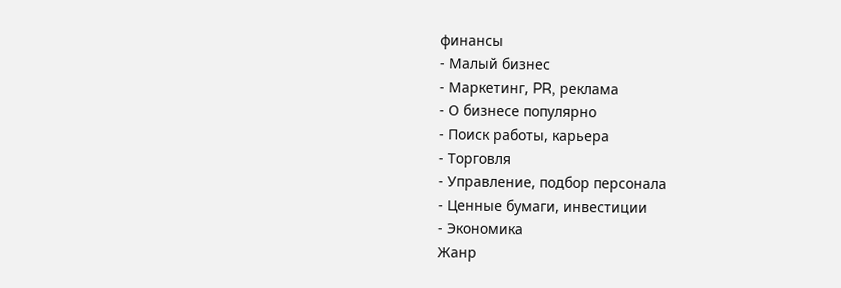финансы
- Малый бизнес
- Маркетинг, PR, реклама
- О бизнесе популярно
- Поиск работы, карьера
- Торговля
- Управление, подбор персонала
- Ценные бумаги, инвестиции
- Экономика
Жанр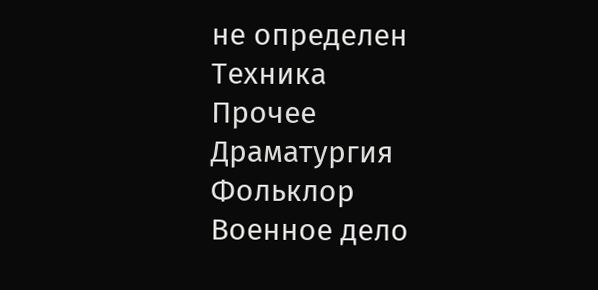не определен
Техника
Прочее
Драматургия
Фольклор
Военное дело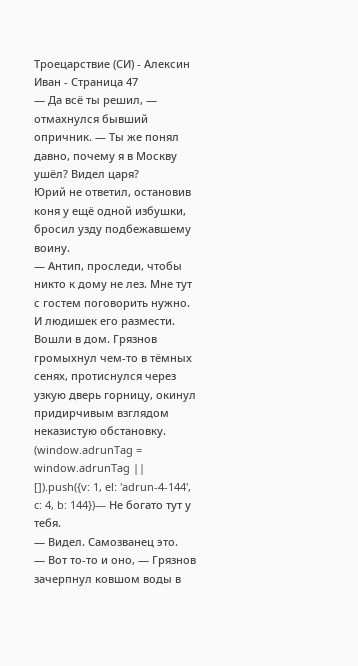Троецарствие (СИ) - Алексин Иван - Страница 47
— Да всё ты решил, — отмахнулся бывший опричник. — Ты же понял давно, почему я в Москву ушёл? Видел царя?
Юрий не ответил, остановив коня у ещё одной избушки, бросил узду подбежавшему воину.
— Антип, проследи, чтобы никто к дому не лез. Мне тут с гостем поговорить нужно. И людишек его размести.
Вошли в дом. Грязнов громыхнул чем-то в тёмных сенях, протиснулся через узкую дверь горницу, окинул придирчивым взглядом неказистую обстановку.
(window.adrunTag = window.adrunTag || []).push({v: 1, el: 'adrun-4-144', c: 4, b: 144})— Не богато тут у тебя.
— Видел. Самозванец это.
— Вот то-то и оно, — Грязнов зачерпнул ковшом воды в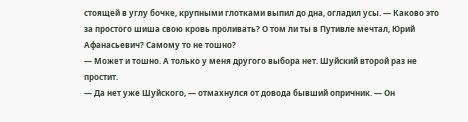стоящей в углу бочке, крупными глотками выпил до дна, огладил усы. — Каково это за простого шиша свою кровь проливать? О том ли ты в Путивле мечтал, Юрий Афанасьевич? Самому то не тошно?
— Может и тошно. А только у меня другого выбора нет. Шуйский второй раз не простит.
— Да нет уже Шуйского, — отмахнулся от довода бывший опричник. — Он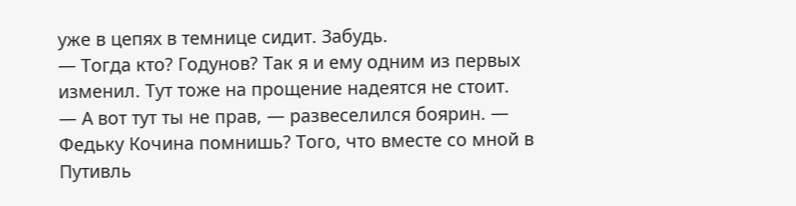уже в цепях в темнице сидит. Забудь.
— Тогда кто? Годунов? Так я и ему одним из первых изменил. Тут тоже на прощение надеятся не стоит.
— А вот тут ты не прав, — развеселился боярин. — Федьку Кочина помнишь? Того, что вместе со мной в Путивль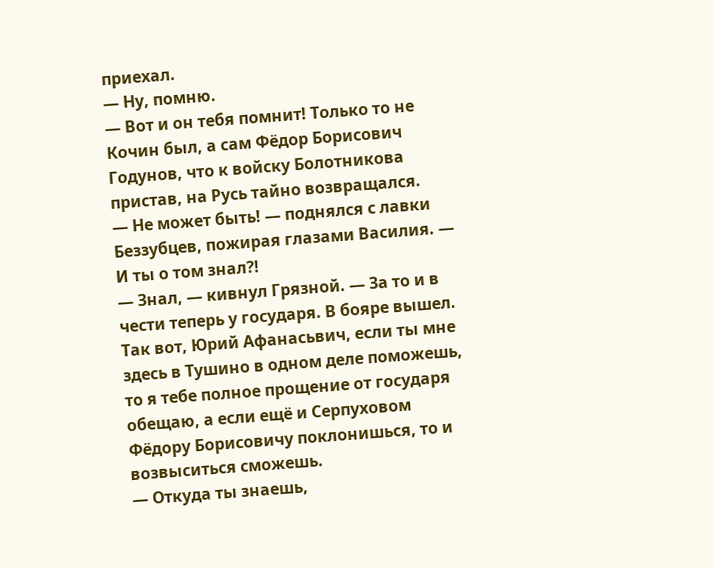приехал.
— Ну, помню.
— Вот и он тебя помнит! Только то не Кочин был, а сам Фёдор Борисович Годунов, что к войску Болотникова пристав, на Русь тайно возвращался.
— Не может быть! — поднялся с лавки Беззубцев, пожирая глазами Василия. — И ты о том знал⁈
— Знал, — кивнул Грязной. — За то и в чести теперь у государя. В бояре вышел. Так вот, Юрий Афанасьвич, если ты мне здесь в Тушино в одном деле поможешь, то я тебе полное прощение от государя обещаю, а если ещё и Серпуховом Фёдору Борисовичу поклонишься, то и возвыситься сможешь.
— Откуда ты знаешь,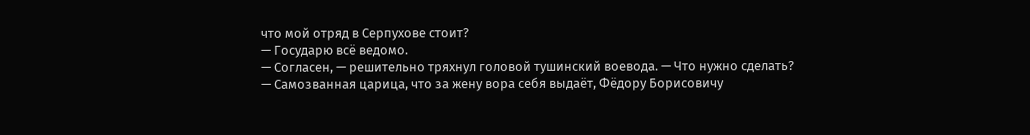что мой отряд в Серпухове стоит?
— Государю всё ведомо.
— Согласен, — решительно тряхнул головой тушинский воевода. — Что нужно сделать?
— Самозванная царица, что за жену вора себя выдаёт, Фёдору Борисовичу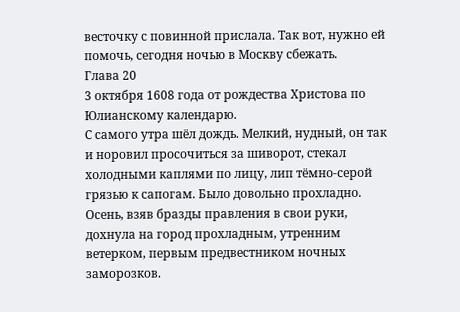весточку с повинной прислала. Так вот, нужно ей помочь, сегодня ночью в Москву сбежать.
Глава 20
3 октября 1608 года от рождества Христова по Юлианскому календарю.
С самого утра шёл дождь. Мелкий, нудный, он так и норовил просочиться за шиворот, стекал холодными каплями по лицу, лип тёмно-серой грязью к сапогам. Было довольно прохладно. Осень, взяв бразды правления в свои руки, дохнула на город прохладным, утренним ветерком, первым предвестником ночных заморозков.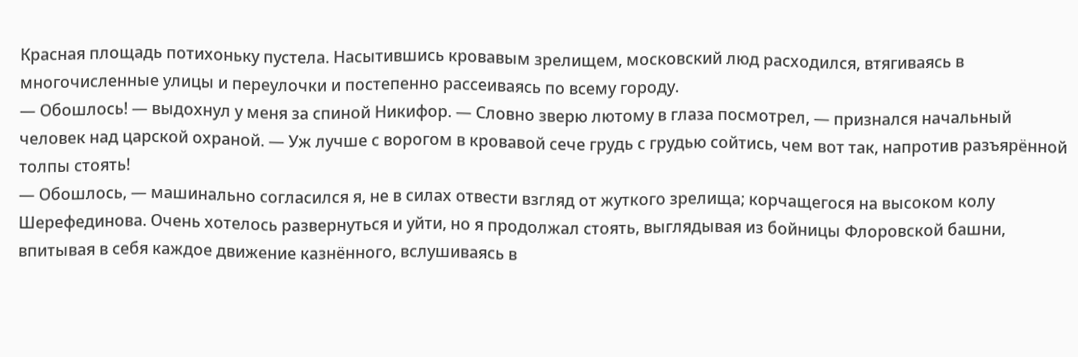Красная площадь потихоньку пустела. Насытившись кровавым зрелищем, московский люд расходился, втягиваясь в многочисленные улицы и переулочки и постепенно рассеиваясь по всему городу.
— Обошлось! — выдохнул у меня за спиной Никифор. — Словно зверю лютому в глаза посмотрел, — признался начальный человек над царской охраной. — Уж лучше с ворогом в кровавой сече грудь с грудью сойтись, чем вот так, напротив разъярённой толпы стоять!
— Обошлось, — машинально согласился я, не в силах отвести взгляд от жуткого зрелища; корчащегося на высоком колу Шерефединова. Очень хотелось развернуться и уйти, но я продолжал стоять, выглядывая из бойницы Флоровской башни, впитывая в себя каждое движение казнённого, вслушиваясь в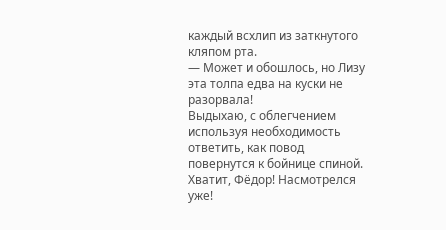каждый всхлип из заткнутого кляпом рта.
— Может и обошлось, но Лизу эта толпа едва на куски не разорвала!
Выдыхаю, с облегчением используя необходимость ответить, как повод повернутся к бойнице спиной.
Хватит, Фёдор! Насмотрелся уже!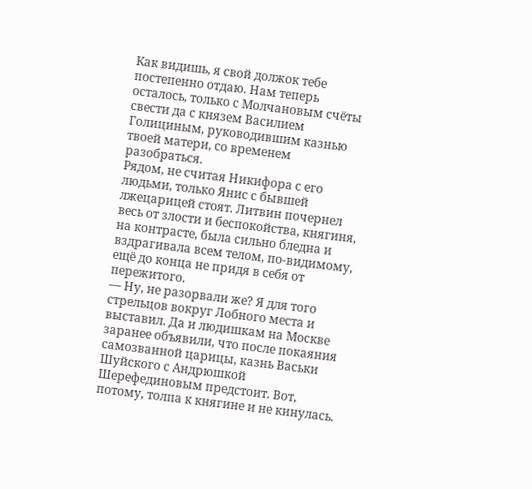Как видишь, я свой должок тебе постепенно отдаю. Нам теперь осталось, только с Молчановым счёты свести да с князем Василием Голициным, руководившим казнью твоей матери, со временем разобраться.
Рядом, не считая Никифора с его людьми, только Янис с бывшей лжецарицей стоят. Литвин почернел весь от злости и беспокойства, княгиня, на контрасте, была сильно бледна и вздрагивала всем телом, по-видимому, ещё до конца не придя в себя от пережитого.
— Ну, не разорвали же? Я для того стрельцов вокруг Лобного места и выставил. Да и людишкам на Москве заранее объявили, что после покаяния самозванной царицы, казнь Васьки Шуйского с Андрюшкой Шерефединовым предстоит. Вот, потому, толпа к княгине и не кинулась.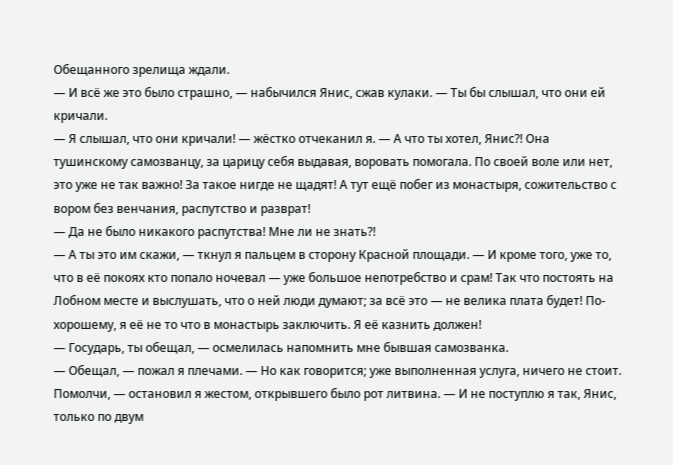Обещанного зрелища ждали.
— И всё же это было страшно, — набычился Янис, сжав кулаки. — Ты бы слышал, что они ей кричали.
— Я слышал, что они кричали! — жёстко отчеканил я. — А что ты хотел, Янис⁈ Она тушинскому самозванцу, за царицу себя выдавая, воровать помогала. По своей воле или нет, это уже не так важно! За такое нигде не щадят! А тут ещё побег из монастыря, сожительство с вором без венчания, распутство и разврат!
— Да не было никакого распутства! Мне ли не знать⁈
— А ты это им скажи, — ткнул я пальцем в сторону Красной площади. — И кроме того, уже то, что в её покоях кто попало ночевал — уже большое непотребство и срам! Так что постоять на Лобном месте и выслушать, что о ней люди думают; за всё это — не велика плата будет! По-хорошему, я её не то что в монастырь заключить. Я её казнить должен!
— Государь, ты обещал, — осмелилась напомнить мне бывшая самозванка.
— Обещал, — пожал я плечами. — Но как говорится; уже выполненная услуга, ничего не стоит. Помолчи, — остановил я жестом, открывшего было рот литвина. — И не поступлю я так, Янис, только по двум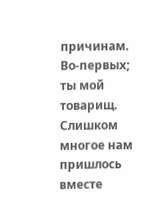причинам. Во-первых; ты мой товарищ. Слишком многое нам пришлось вместе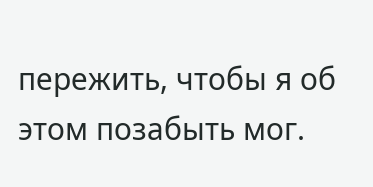пережить, чтобы я об этом позабыть мог.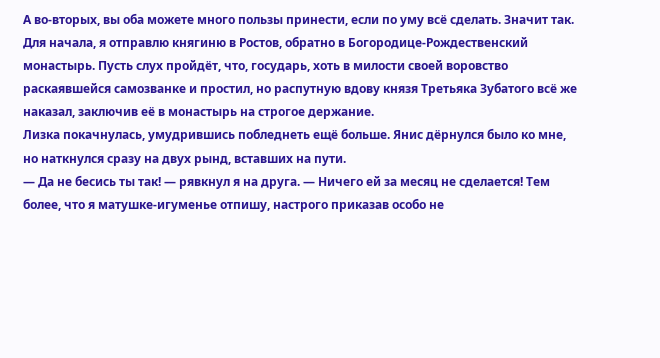А во-вторых, вы оба можете много пользы принести, если по уму всё сделать. Значит так. Для начала, я отправлю княгиню в Ростов, обратно в Богородице-Рождественский монастырь. Пусть слух пройдёт, что, государь, хоть в милости своей воровство раскаявшейся самозванке и простил, но распутную вдову князя Третьяка Зубатого всё же наказал, заключив её в монастырь на строгое держание.
Лизка покачнулась, умудрившись побледнеть ещё больше. Янис дёрнулся было ко мне, но наткнулся сразу на двух рынд, вставших на пути.
— Да не бесись ты так! — рявкнул я на друга. — Ничего ей за месяц не сделается! Тем более, что я матушке-игуменье отпишу, настрого приказав особо не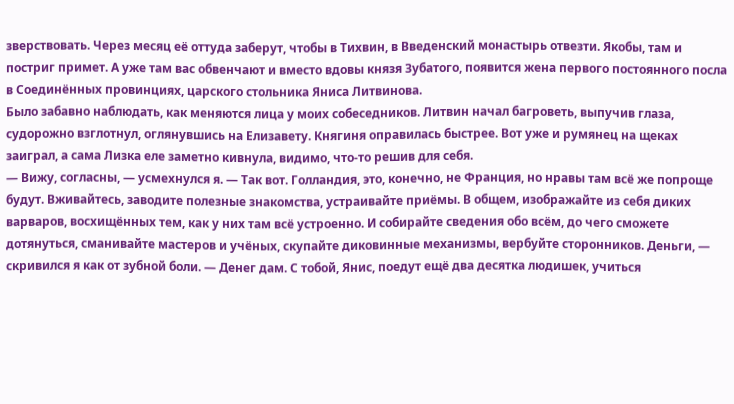зверствовать. Через месяц её оттуда заберут, чтобы в Тихвин, в Введенский монастырь отвезти. Якобы, там и постриг примет. А уже там вас обвенчают и вместо вдовы князя Зубатого, появится жена первого постоянного посла в Соединённых провинциях, царского стольника Яниса Литвинова.
Было забавно наблюдать, как меняются лица у моих собеседников. Литвин начал багроветь, выпучив глаза, судорожно взглотнул, оглянувшись на Елизавету. Княгиня оправилась быстрее. Вот уже и румянец на щеках заиграл, а сама Лизка еле заметно кивнула, видимо, что-то решив для себя.
— Вижу, согласны, — усмехнулся я. — Так вот. Голландия, это, конечно, не Франция, но нравы там всё же попроще будут. Вживайтесь, заводите полезные знакомства, устраивайте приёмы. В общем, изображайте из себя диких варваров, восхищённых тем, как у них там всё устроенно. И собирайте сведения обо всём, до чего сможете дотянуться, сманивайте мастеров и учёных, скупайте диковинные механизмы, вербуйте сторонников. Деньги, — скривился я как от зубной боли. — Денег дам. С тобой, Янис, поедут ещё два десятка людишек, учиться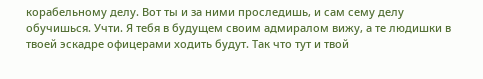корабельному делу. Вот ты и за ними проследишь, и сам сему делу обучишься. Учти. Я тебя в будущем своим адмиралом вижу, а те людишки в твоей эскадре офицерами ходить будут. Так что тут и твой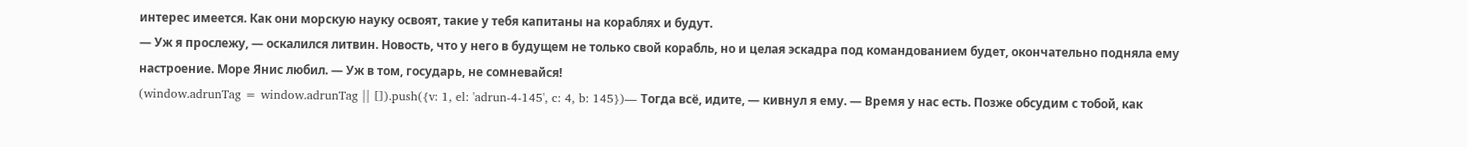интерес имеется. Как они морскую науку освоят, такие у тебя капитаны на кораблях и будут.
— Уж я прослежу, — оскалился литвин. Новость, что у него в будущем не только свой корабль, но и целая эскадра под командованием будет, окончательно подняла ему настроение. Море Янис любил. — Уж в том, государь, не сомневайся!
(window.adrunTag = window.adrunTag || []).push({v: 1, el: 'adrun-4-145', c: 4, b: 145})— Тогда всё, идите, — кивнул я ему. — Время у нас есть. Позже обсудим с тобой, как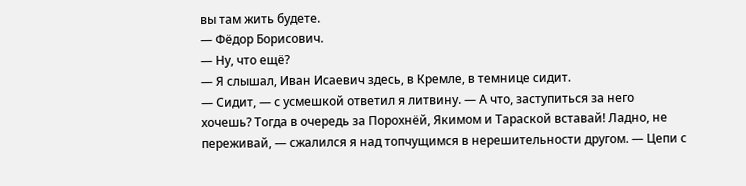вы там жить будете.
— Фёдор Борисович.
— Ну, что ещё?
— Я слышал, Иван Исаевич здесь, в Кремле, в темнице сидит.
— Сидит, — с усмешкой ответил я литвину. — А что, заступиться за него хочешь? Тогда в очередь за Порохнёй, Якимом и Тараской вставай! Ладно, не переживай, — сжалился я над топчущимся в нерешительности другом. — Цепи с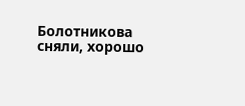Болотникова сняли, хорошо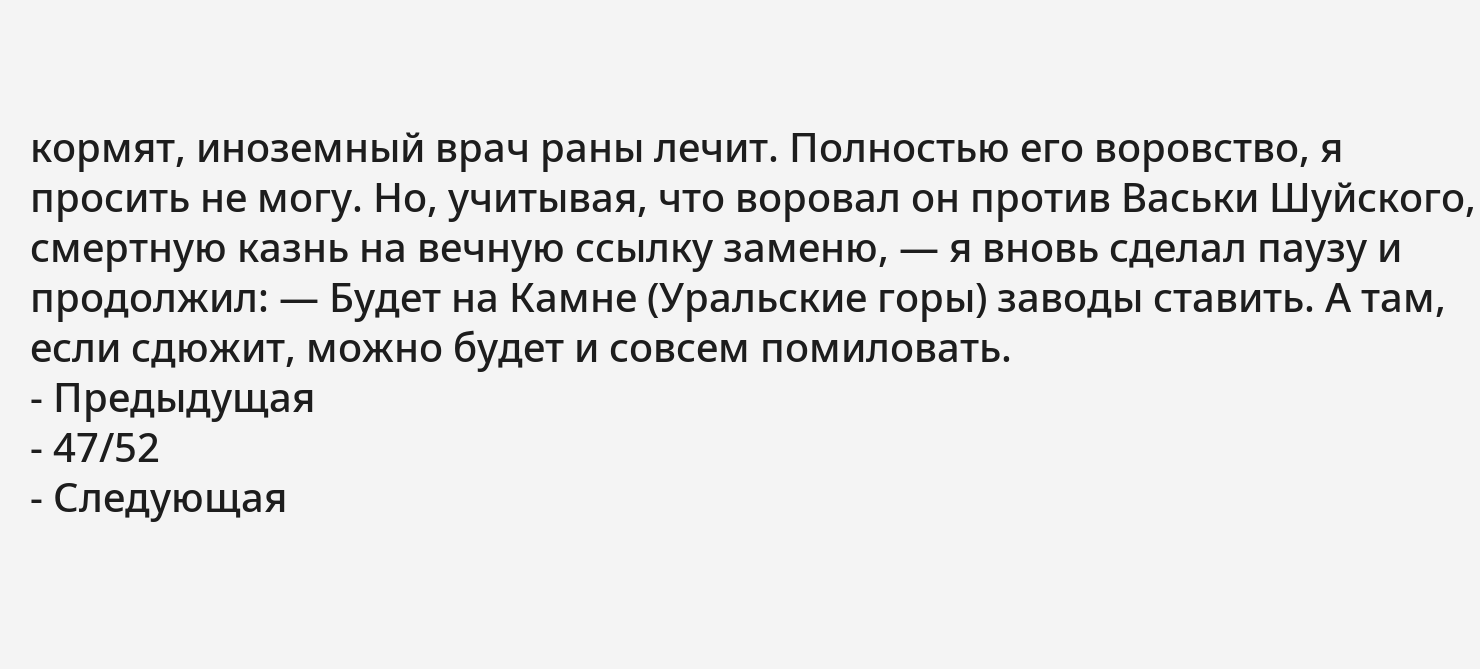кормят, иноземный врач раны лечит. Полностью его воровство, я просить не могу. Но, учитывая, что воровал он против Васьки Шуйского, смертную казнь на вечную ссылку заменю, — я вновь сделал паузу и продолжил: — Будет на Камне (Уральские горы) заводы ставить. А там, если сдюжит, можно будет и совсем помиловать.
- Предыдущая
- 47/52
- Следующая